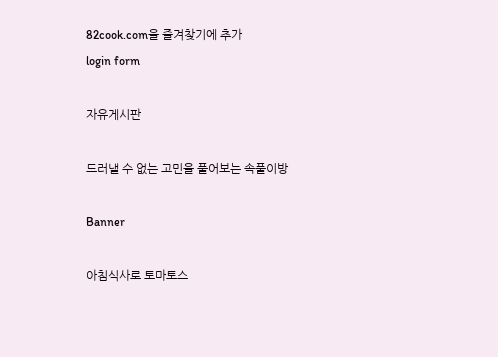82cook.com을 즐겨찾기에 추가
login form

자유게시판

드러낼 수 없는 고민을 풀어보는 속풀이방

Banner

아침식사로 토마토스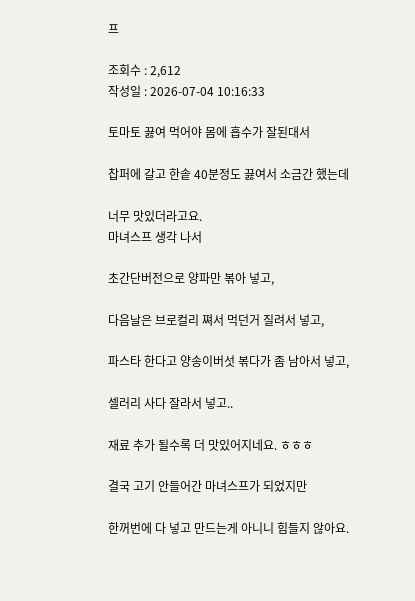프

조회수 : 2,612
작성일 : 2026-07-04 10:16:33

토마토 끓여 먹어야 몸에 흡수가 잘된대서

찹퍼에 갈고 한솥 40분정도 끓여서 소금간 했는데

너무 맛있더라고요.
마녀스프 생각 나서

초간단버전으로 양파만 볶아 넣고,

다음날은 브로컬리 쪄서 먹던거 질려서 넣고,

파스타 한다고 양송이버섯 볶다가 좀 남아서 넣고,

셀러리 사다 잘라서 넣고..

재료 추가 될수록 더 맛있어지네요. ㅎㅎㅎ

결국 고기 안들어간 마녀스프가 되었지만

한꺼번에 다 넣고 만드는게 아니니 힘들지 않아요.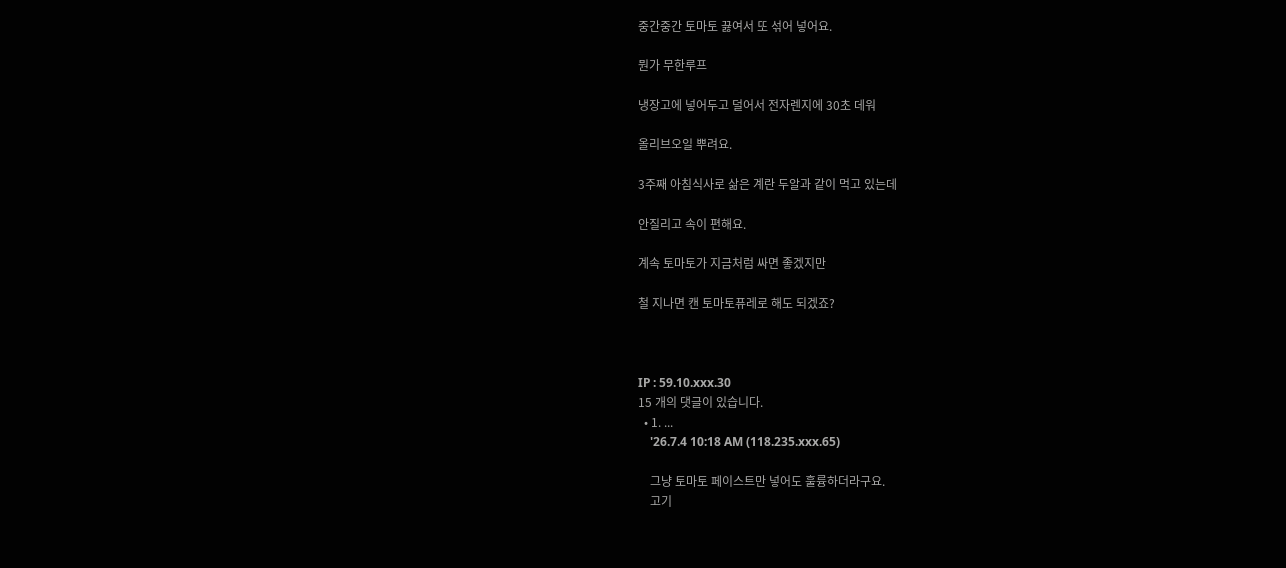중간중간 토마토 끓여서 또 섞어 넣어요.

뭔가 무한루프

냉장고에 넣어두고 덜어서 전자렌지에 30초 데워

올리브오일 뿌려요.

3주째 아침식사로 삶은 계란 두알과 같이 먹고 있는데

안질리고 속이 편해요.

계속 토마토가 지금처럼 싸면 좋겠지만

철 지나면 캔 토마토퓨레로 해도 되겠죠?



IP : 59.10.xxx.30
15 개의 댓글이 있습니다.
  • 1. ...
    '26.7.4 10:18 AM (118.235.xxx.65)

    그냥 토마토 페이스트만 넣어도 훌륭하더라구요.
    고기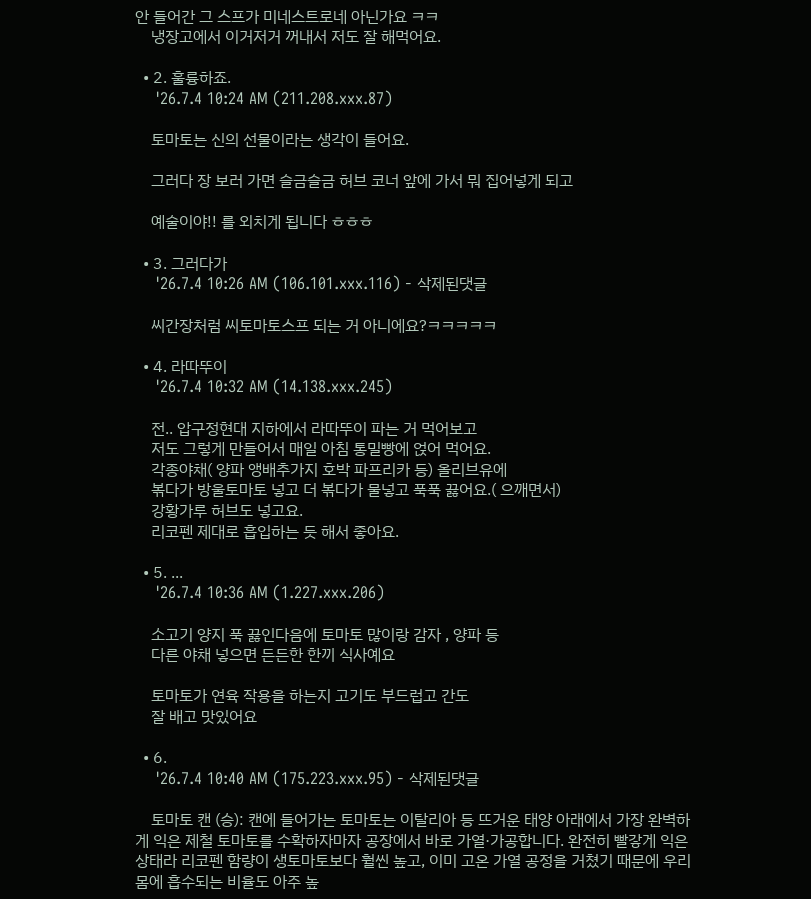안 들어간 그 스프가 미네스트로네 아닌가요 ㅋㅋ
    냉장고에서 이거저거 꺼내서 저도 잘 해먹어요.

  • 2. 훌륭하죠.
    '26.7.4 10:24 AM (211.208.xxx.87)

    토마토는 신의 선물이라는 생각이 들어요.

    그러다 장 보러 가면 슬금슬금 허브 코너 앞에 가서 뭐 집어넣게 되고

    예술이야!! 를 외치게 됩니다 ㅎㅎㅎ

  • 3. 그러다가
    '26.7.4 10:26 AM (106.101.xxx.116) - 삭제된댓글

    씨간장처럼 씨토마토스프 되는 거 아니에요?ㅋㅋㅋㅋㅋ

  • 4. 라따뚜이
    '26.7.4 10:32 AM (14.138.xxx.245)

    전.. 압구정현대 지하에서 라따뚜이 파는 거 먹어보고
    저도 그렇게 만들어서 매일 아침 통밀빵에 얹어 먹어요.
    각종야채( 양파 앵배추가지 호박 파프리카 등) 올리브유에
    볶다가 방울토마토 넣고 더 볶다가 물넣고 푹푹 끓어요.( 으깨면서)
    강황가루 허브도 넣고요.
    리코펜 제대로 흡입하는 듯 해서 좋아요.

  • 5. ...
    '26.7.4 10:36 AM (1.227.xxx.206)

    소고기 양지 푹 끓인다음에 토마토 많이랑 감자 , 양파 등
    다른 야채 넣으면 든든한 한끼 식사예요

    토마토가 연육 작용을 하는지 고기도 부드럽고 간도
    잘 배고 맛있어요

  • 6.
    '26.7.4 10:40 AM (175.223.xxx.95) - 삭제된댓글

    토마토 캔 (승): 캔에 들어가는 토마토는 이탈리아 등 뜨거운 태양 아래에서 가장 완벽하게 익은 제철 토마토를 수확하자마자 공장에서 바로 가열·가공합니다. 완전히 빨갛게 익은 상태라 리코펜 함량이 생토마토보다 훨씬 높고, 이미 고온 가열 공정을 거쳤기 때문에 우리 몸에 흡수되는 비율도 아주 높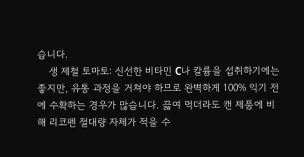습니다.
    생 제철 토마토: 신선한 비타민 C나 칼륨을 섭취하기에는 좋지만, 유통 과정을 거쳐야 하므로 완벽하게 100% 익기 전에 수확하는 경우가 많습니다. 끓여 먹더라도 캔 제품에 비해 리코펜 절대량 자체가 적을 수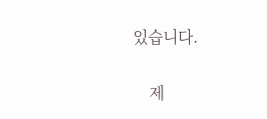있습니다.

    제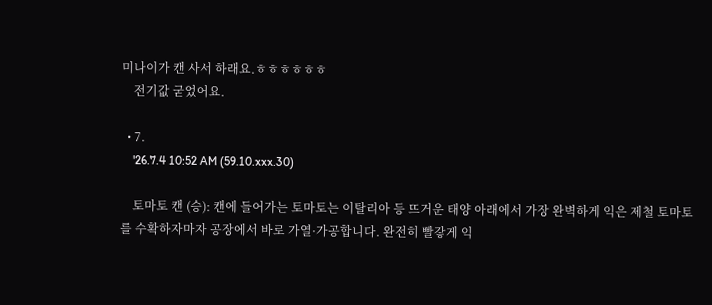미나이가 캔 사서 하래요.ㅎㅎㅎㅎㅎㅎ
    전기값 굳었어요.

  • 7.
    '26.7.4 10:52 AM (59.10.xxx.30)

    토마토 캔 (승): 캔에 들어가는 토마토는 이탈리아 등 뜨거운 태양 아래에서 가장 완벽하게 익은 제철 토마토를 수확하자마자 공장에서 바로 가열·가공합니다. 완전히 빨갛게 익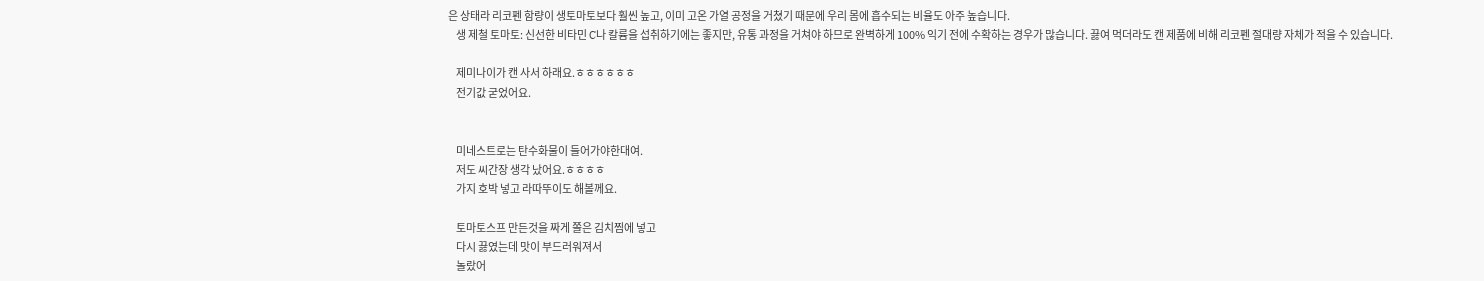은 상태라 리코펜 함량이 생토마토보다 훨씬 높고, 이미 고온 가열 공정을 거쳤기 때문에 우리 몸에 흡수되는 비율도 아주 높습니다.
    생 제철 토마토: 신선한 비타민 C나 칼륨을 섭취하기에는 좋지만, 유통 과정을 거쳐야 하므로 완벽하게 100% 익기 전에 수확하는 경우가 많습니다. 끓여 먹더라도 캔 제품에 비해 리코펜 절대량 자체가 적을 수 있습니다.

    제미나이가 캔 사서 하래요.ㅎㅎㅎㅎㅎㅎ
    전기값 굳었어요.


    미네스트로는 탄수화물이 들어가야한대여.
    저도 씨간장 생각 났어요.ㅎㅎㅎㅎ
    가지 호박 넣고 라따뚜이도 해볼께요.

    토마토스프 만든것을 짜게 쫄은 김치찜에 넣고
    다시 끓였는데 맛이 부드러워져서
    놀랐어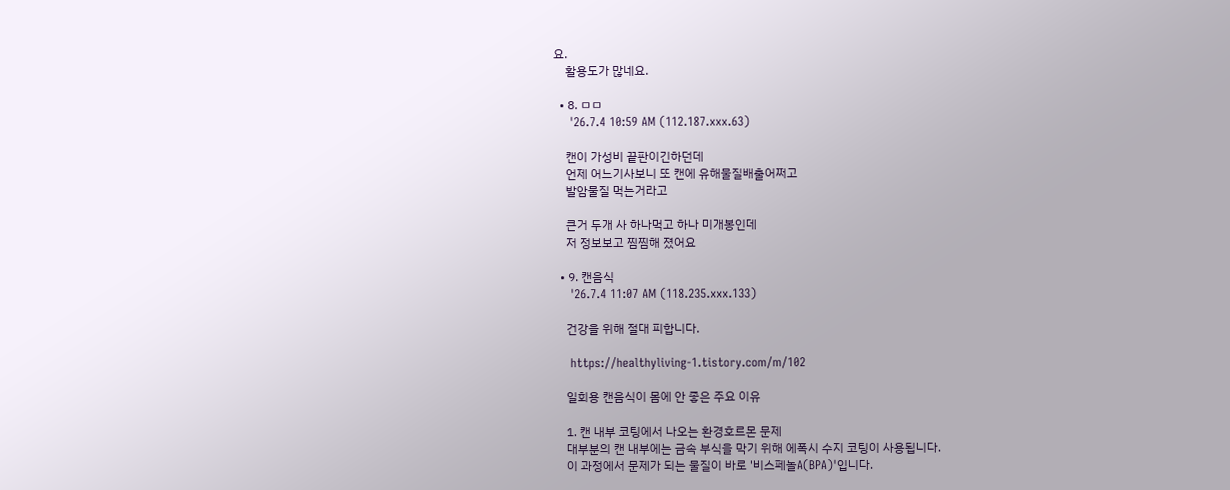요.
    활용도가 많네요.

  • 8. ㅁㅁ
    '26.7.4 10:59 AM (112.187.xxx.63)

    캔이 가성비 끝판이긴하던데
    언제 어느기사보니 또 캔에 유해물질배출어쩌고
    발암물질 먹는거라고

    큰거 두개 사 하나먹고 하나 미개봉인데
    저 정보보고 찜찜해 졌어요

  • 9. 캔음식
    '26.7.4 11:07 AM (118.235.xxx.133)

    건강을 위해 절대 피합니다.

    https://healthyliving-1.tistory.com/m/102

    일회용 캔음식이 몸에 안 좋은 주요 이유

    1. 캔 내부 코팅에서 나오는 환경호르몬 문제
    대부분의 캔 내부에는 금속 부식을 막기 위해 에폭시 수지 코팅이 사용됩니다.
    이 과정에서 문제가 되는 물질이 바로 '비스페놀A(BPA)'입니다.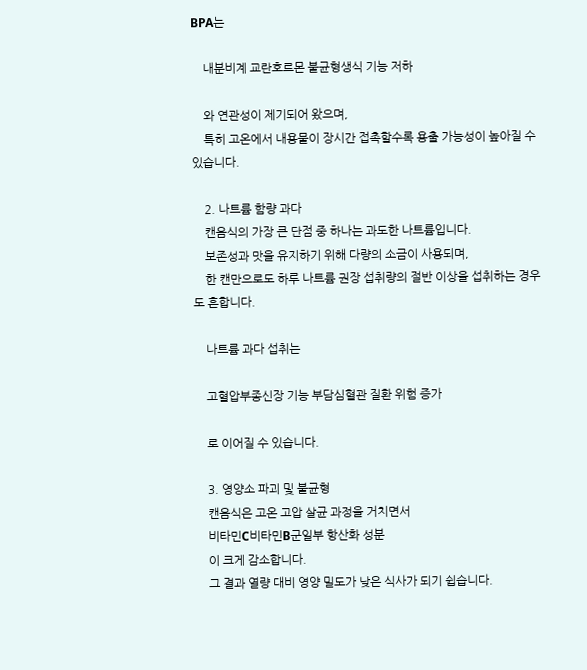BPA는

    내분비계 교란호르몬 불균형생식 기능 저하

    와 연관성이 제기되어 왔으며,
    특히 고온에서 내용물이 장시간 접촉할수록 용출 가능성이 높아질 수 있습니다.

    2. 나트륨 함량 과다
    캔음식의 가장 큰 단점 중 하나는 과도한 나트륨입니다.
    보존성과 맛을 유지하기 위해 다량의 소금이 사용되며,
    한 캔만으로도 하루 나트륨 권장 섭취량의 절반 이상을 섭취하는 경우도 흔합니다.

    나트륨 과다 섭취는

    고혈압부종신장 기능 부담심혈관 질환 위험 증가

    로 이어질 수 있습니다.

    3. 영양소 파괴 및 불균형
    캔음식은 고온 고압 살균 과정을 거치면서
    비타민C비타민B군일부 항산화 성분
    이 크게 감소합니다.
    그 결과 열량 대비 영양 밀도가 낮은 식사가 되기 쉽습니다.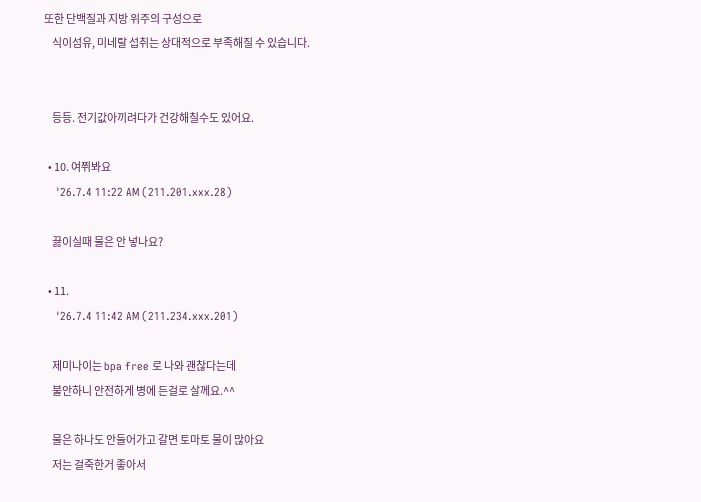또한 단백질과 지방 위주의 구성으로
    식이섬유, 미네랄 섭취는 상대적으로 부족해질 수 있습니다.


    등등. 전기값아끼려다가 건강해칠수도 있어요.

  • 10. 여쮜봐요
    '26.7.4 11:22 AM (211.201.xxx.28)

    끓이실때 물은 안 넣나요?

  • 11.
    '26.7.4 11:42 AM (211.234.xxx.201)

    제미나이는 bpa free 로 나와 괜찮다는데
    불안하니 안전하게 병에 든걸로 살께요.^^

    물은 하나도 안들어가고 갈면 토마토 물이 많아요
    저는 걸죽한거 좋아서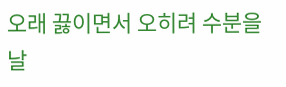오래 끓이면서 오히려 수분을 날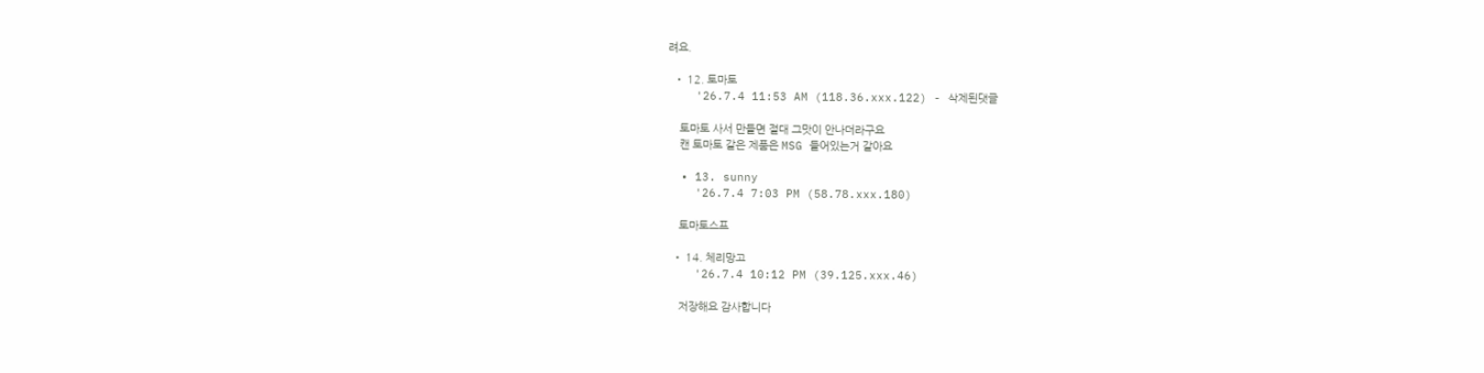려요.

  • 12. 토마토
    '26.7.4 11:53 AM (118.36.xxx.122) - 삭제된댓글

    토마토 사서 만들면 절대 그맛이 안나더라구요
    캔 토마토 같은 제품은 MSG 들어있는거 같아요

  • 13. sunny
    '26.7.4 7:03 PM (58.78.xxx.180)

    토마토스프

  • 14. 체리망고
    '26.7.4 10:12 PM (39.125.xxx.46)

    저장해요 감사합니다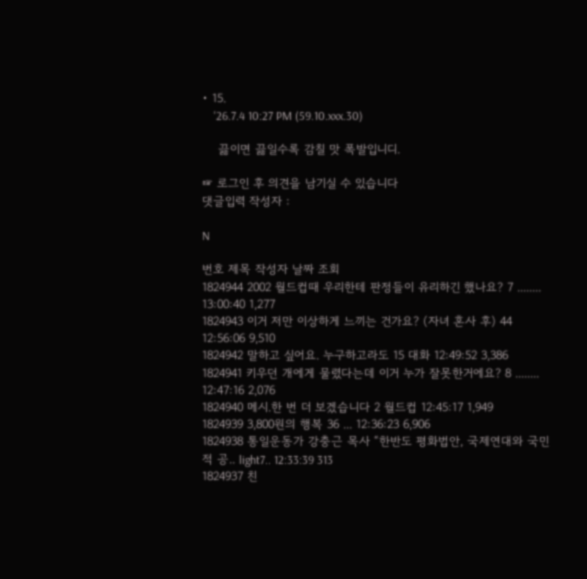• 15.
    '26.7.4 10:27 PM (59.10.xxx.30)

    끓이면 끓일수록 감칠 맛 폭발입니디.

☞ 로그인 후 의견을 남기실 수 있습니다
댓글입력 작성자 :

N

번호 제목 작성자 날짜 조회
1824944 2002 월드컵때 우리한테 판정들이 유리하긴 했나요? 7 ........ 13:00:40 1,277
1824943 이거 저만 이상하게 느끼는 건가요? (자녀 혼사 후) 44 12:56:06 9,510
1824942 말하고 싶어요. 누구하고라도 15 대화 12:49:52 3,386
1824941 키우던 개에게 물렸다는데 이거 누가 잘못한거에요? 8 ........ 12:47:16 2,076
1824940 메시.한 번 더 보겠습니다 2 월드컵 12:45:17 1,949
1824939 3,800원의 행복 36 ... 12:36:23 6,906
1824938 통일운동가 강충근 목사 “한반도 평화법안, 국제연대와 국민적 공.. light7.. 12:33:39 313
1824937 친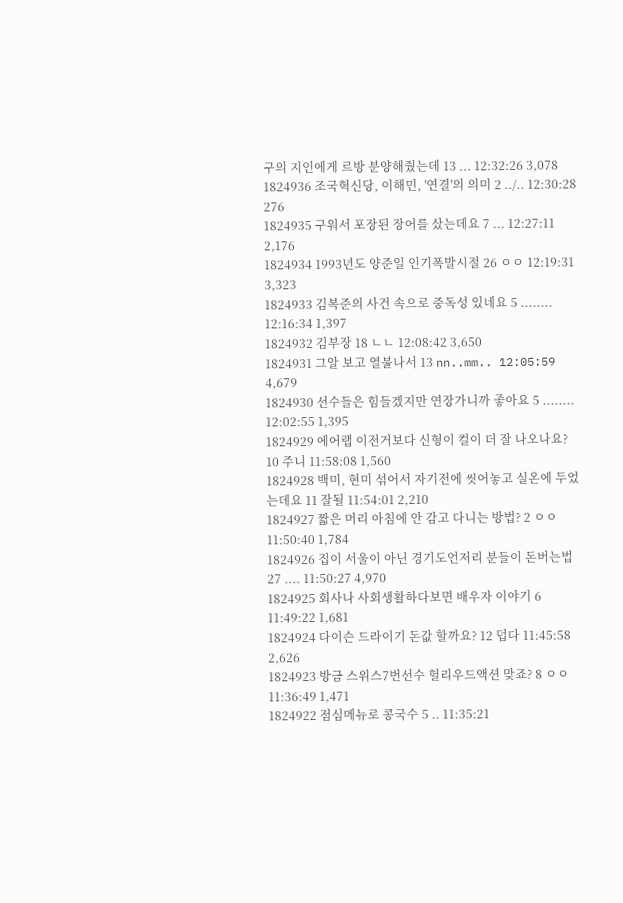구의 지인에게 르방 분양해줬는데 13 ... 12:32:26 3,078
1824936 조국혁신당, 이해민, '연결'의 의미 2 ../.. 12:30:28 276
1824935 구워서 포장된 장어를 샀는데요 7 ... 12:27:11 2,176
1824934 1993년도 양준일 인기폭발시절 26 ㅇㅇ 12:19:31 3,323
1824933 김복준의 사건 속으로 중독성 있네요 5 ........ 12:16:34 1,397
1824932 김부장 18 ㄴㄴ 12:08:42 3,650
1824931 그알 보고 열불나서 13 nn..mm.. 12:05:59 4,679
1824930 선수들은 힘들겠지만 연장가니까 좋아요 5 ........ 12:02:55 1,395
1824929 에어랩 이전거보다 신형이 컬이 더 잘 나오나요? 10 주니 11:58:08 1,560
1824928 백미, 현미 섞어서 자기전에 씻어놓고 실온에 두었는데요 11 잘될 11:54:01 2,210
1824927 짧은 머리 아침에 안 감고 다니는 방법? 2 ㅇㅇ 11:50:40 1,784
1824926 집이 서울이 아닌 경기도언저리 분들이 돈버는법 27 .... 11:50:27 4,970
1824925 회사나 사회생활하다보면 배우자 이야기 6 11:49:22 1,681
1824924 다이슨 드라이기 돈값 할까요? 12 덥다 11:45:58 2,626
1824923 방금 스위스7번선수 헐리우드액션 맞죠? 8 ㅇㅇ 11:36:49 1,471
1824922 점심메뉴로 콩국수 5 .. 11:35:21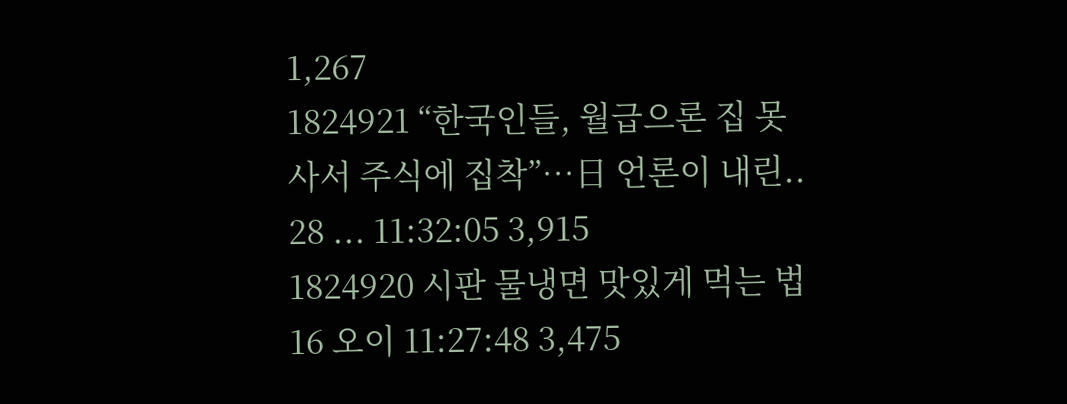1,267
1824921 “한국인들, 월급으론 집 못 사서 주식에 집착”…日 언론이 내린.. 28 ... 11:32:05 3,915
1824920 시판 물냉면 맛있게 먹는 법 16 오이 11:27:48 3,475